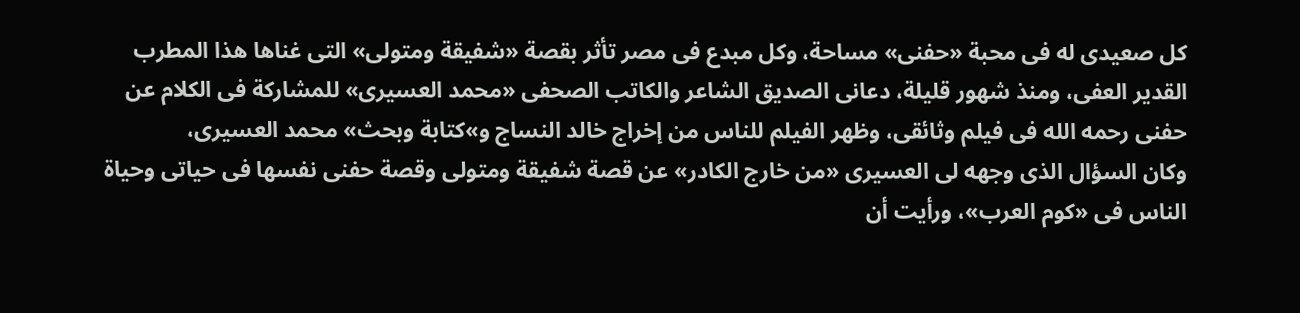كل صعيدى له فى محبة «حفنى» مساحة، وكل مبدع فى مصر تأثر بقصة «شفيقة ومتولى» التى غناها هذا المطرب القدير العفى، ومنذ شهور قليلة، دعانى الصديق الشاعر والكاتب الصحفى «محمد العسيرى» للمشاركة فى الكلام عن حفنى رحمه الله فى فيلم وثائقى، وظهر الفيلم للناس من إخراج خالد النساج و»كتابة وبحث» محمد العسيرى،
وكان السؤال الذى وجهه لى العسيرى «من خارج الكادر» عن قصة شفيقة ومتولى وقصة حفنى نفسها فى حياتى وحياة الناس فى «كوم العرب»، ورأيت أن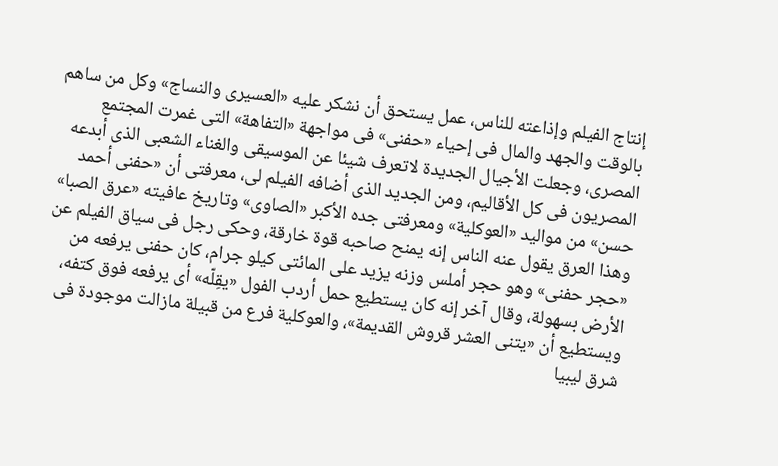إنتاج الفيلم وإذاعته للناس، عمل يستحق أن نشكر عليه «العسيرى والنساج» وكل من ساهم بالوقت والجهد والمال فى إحياء «حفنى» فى مواجهة «التفاهة» التى غمرت المجتمع المصرى، وجعلت الأجيال الجديدة لاتعرف شيئا عن الموسيقى والغناء الشعبى الذى أبدعه المصريون فى كل الأقاليم، ومن الجديد الذى أضافه الفيلم لى، معرفتى أن «حفنى أحمد حسن» من مواليد «العوكلية» ومعرفتى جده الأكبر «الصاوى» وتاريخ عافيته «عرق الصبا» وهذا العرق يقول عنه الناس إنه يمنح صاحبه قوة خارقة، وحكى رجل فى سياق الفيلم عن «حجر حفنى» وهو حجر أملس وزنه يزيد على المائتى كيلو جرام، كان حفنى يرفعه من الأرض بسهولة، وقال آخر إنه كان يستطيع حمل أردب الفول «يقِلّه» أى يرفعه فوق كتفه، ويستطيع أن «يتنى العشر قروش القديمة»، والعوكلية فرع من قبيلة مازالت موجودة فى شرق ليبيا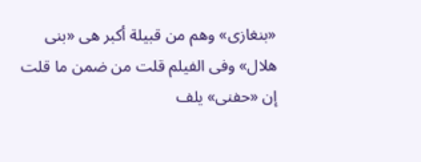«بنغازى» وهم من قبيلة أكبر هى «بنى هلال» وفى الفيلم قلت من ضمن ما قلت إن «حفنى» يلف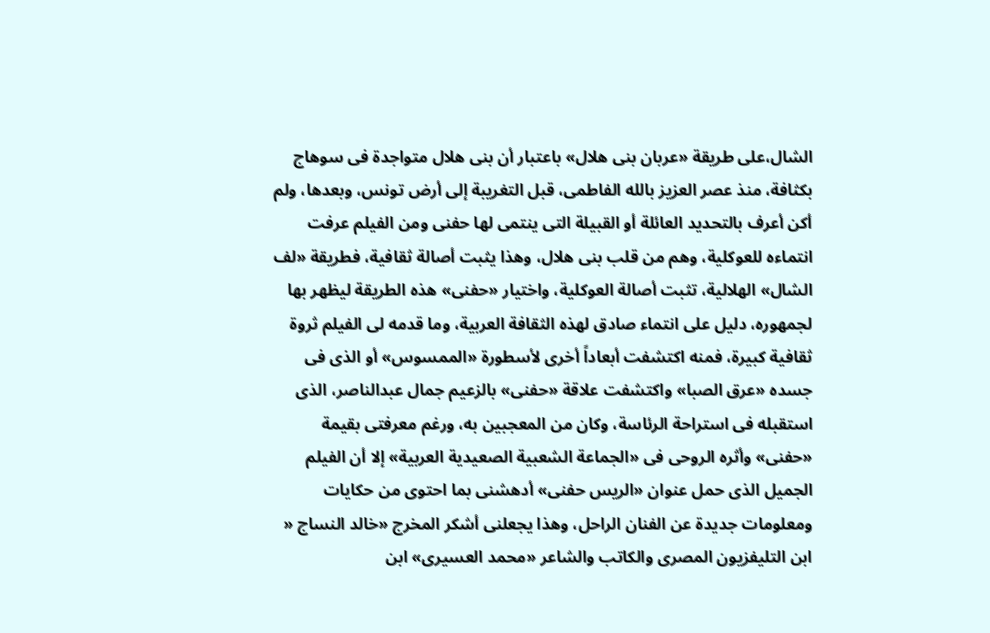الشال،على طريقة «عربان بنى هلال» باعتبار أن بنى هلال متواجدة فى سوهاج بكثافة، منذ عصر العزيز بالله الفاطمى، قبل التغريبة إلى أرض تونس، وبعدها، ولم أكن أعرف بالتحديد العائلة أو القبيلة التى ينتمى لها حفنى ومن الفيلم عرفت انتماءه للعوكلية، وهم من قلب بنى هلال، وهذا يثبت أصالة ثقافية، فطريقة «لف الشال» الهلالية، تثبت أصالة العوكلية، واختيار «حفنى» هذه الطريقة ليظهر بها لجمهوره، دليل على انتماء صادق لهذه الثقافة العربية، وما قدمه لى الفيلم ثروة ثقافية كبيرة، فمنه اكتشفت أبعاداً أخرى لأسطورة «الممسوس» أو الذى فى جسده «عرق الصبا» واكتشفت علاقة «حفنى» بالزعيم جمال عبدالناصر، الذى استقبله فى استراحة الرئاسة، وكان من المعجبين به، ورغم معرفتى بقيمة «حفنى» وأثره الروحى فى «الجماعة الشعبية الصعيدية العربية» إلا أن الفيلم الجميل الذى حمل عنوان «الريس حفنى» أدهشنى بما احتوى من حكايات ومعلومات جديدة عن الفنان الراحل، وهذا يجعلنى أشكر المخرج «خالد النساج « ابن التليفزيون المصرى والكاتب والشاعر «محمد العسيرى» ابن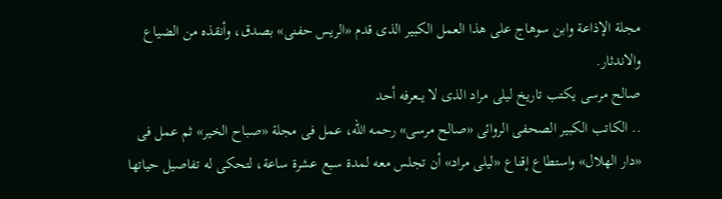مجلة الإذاعة وابن سوهاج على هذا العمل الكبير الذى قدم «الريس حفنى» بصدق، وأنقذه من الضياع والاندثار.
صالح مرسى يكتب تاريخ ليلى مراد الذى لا يــعرفه أحد
.. الكاتب الكبير الصحفى الروائى «صالح مرسى» رحمه الله، عمل فى مجلة «صباح الخير» ثم عمل فى «دار الهلال» واستطاع إقناع «ليلى مراد» أن تجلس معه لمدة سبع عشرة ساعة، لتحكى له تفاصيل حياتها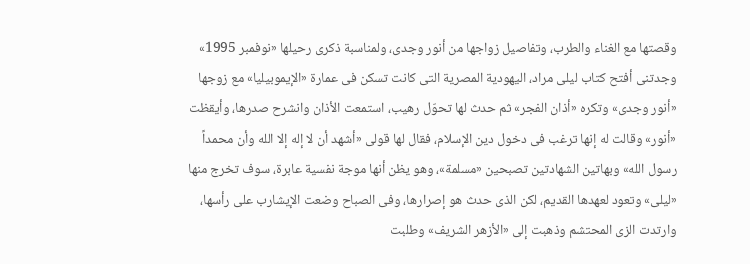وقصتها مع الغناء والطرب، وتفاصيل زواجها من أنور وجدى، ولمناسبة ذكرى رحيلها «نوفمبر 1995» وجدتنى أفتح كتاب ليلى مراد، اليهودية المصرية التى كانت تسكن فى عمارة «الإيموبيليا» مع زوجها «أنور وجدى» وتكره «أذان الفجر» ثم حدث لها تحوّل رهيب، استمعت الأذان وانشرح صدرها، وأيقظت «أنور» وقالت له إنها ترغب فى دخول دين الإسلام، فقال لها قولى «أشهد أن لا إله إلا الله وأن محمداً رسول الله» وبهاتين الشهادتين تصبحين «مسلمة»، وهو يظن أنها موجة نفسية عابرة، سوف تخرج منها «ليلى» وتعود لعهدها القديم، لكن الذى حدث هو إصرارها، وفى الصباح وضعت الإيشارب على رأسها، وارتدت الزى المحتشم وذهبت إلى «الأزهر الشريف» وطلبت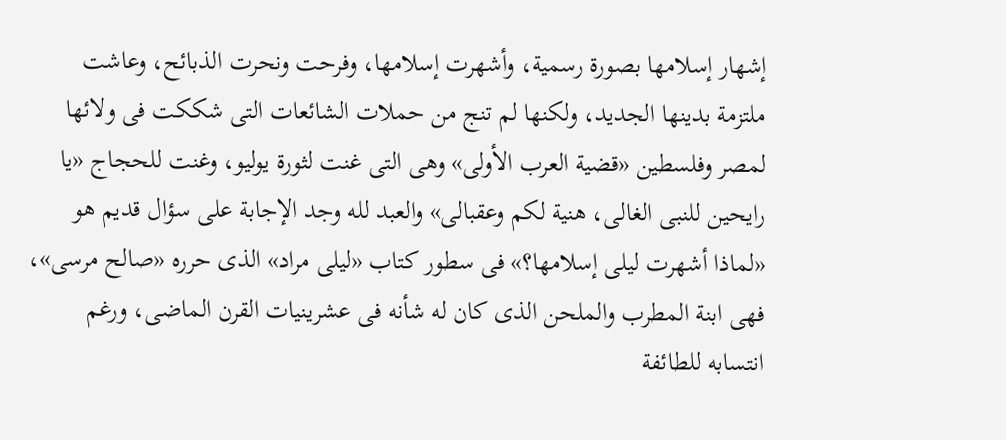إشهار إسلامها بصورة رسمية، وأشهرت إسلامها، وفرحت ونحرت الذبائح، وعاشت ملتزمة بدينها الجديد، ولكنها لم تنج من حملات الشائعات التى شككت فى ولائها لمصر وفلسطين «قضية العرب الأولى» وهى التى غنت لثورة يوليو، وغنت للحجاج «يا رايحين للنبى الغالى، هنية لكم وعقبالى» والعبد لله وجد الإجابة على سؤال قديم هو «لماذا أشهرت ليلى إسلامها؟» فى سطور كتاب «ليلى مراد» الذى حرره «صالح مرسى»، فهى ابنة المطرب والملحن الذى كان له شأنه فى عشرينيات القرن الماضى، ورغم انتسابه للطائفة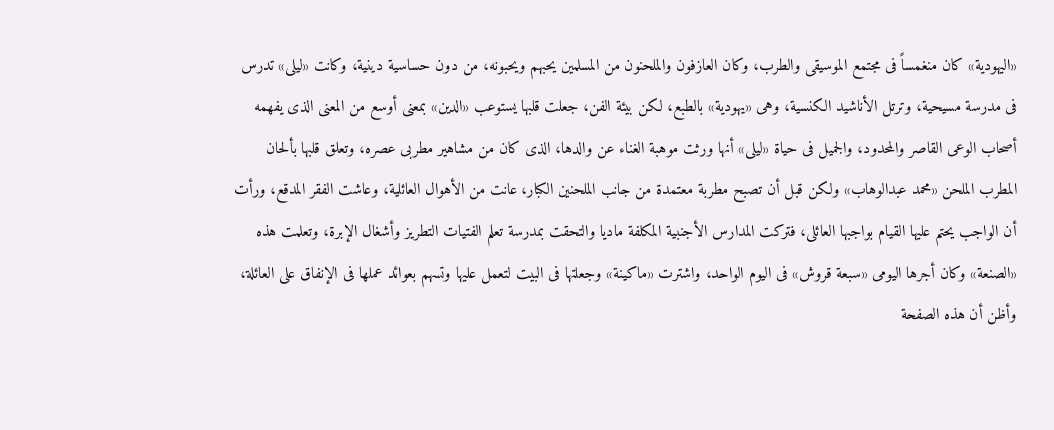«اليهودية» كان منغمساً فى مجتمع الموسيقى والطرب، وكان العازفون والملحنون من المسلمين يحبهم ويحبونه، من دون حساسية دينية، وكانت «ليلى» تدرس فى مدرسة مسيحية، وترتل الأناشيد الكنسية، وهى «يهودية» بالطبع، لكن بيئة الفن، جعلت قلبها يستوعب «الدين» بمعنى أوسع من المعنى الذى يفهمه أصحاب الوعى القاصر والمحدود، والجميل فى حياة «ليلى» أنها ورثت موهبة الغناء عن والدها، الذى كان من مشاهير مطربى عصره، وتعلق قلبها بألحان المطرب الملحن «محمد عبدالوهاب» ولكن قبل أن تصبح مطربة معتمدة من جانب الملحنين الكبار، عانت من الأهوال العائلية، وعاشت الفقر المدقع، ورأت أن الواجب يحتم عليها القيام بواجبها العائلى، فتركت المدارس الأجنبية المكلفة ماديا والتحقت بمدرسة تعلم الفتيات التطريز وأشغال الإبرة، وتعلمت هذه «الصنعة» وكان أجرها اليومى «سبعة قروش» فى اليوم الواحد، واشترت «ماكينة» وجعلتها فى البيت لتعمل عليها وتسهم بعوائد عملها فى الإنفاق على العائلة، وأظن أن هذه الصفحة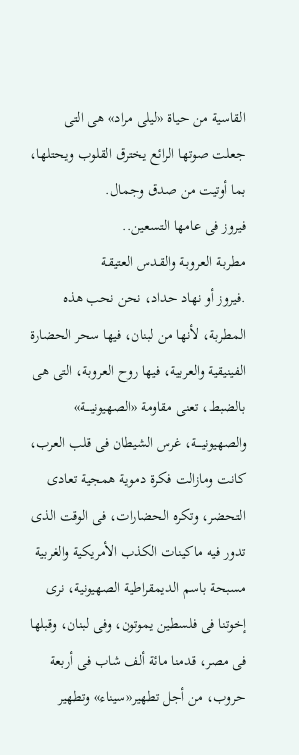القاسية من حياة «ليلى مراد» هى التى جعلت صوتها الرائع يخترق القلوب ويحتلها، بما أوتيت من صدق وجمال.
فيروز فى عامها التسعين..
مطربـة العروبـة والقـدس العتيقـة
.فيروز أو نهاد حداد، نحن نحب هذه المطربة، لأنها من لبنان، فيها سحر الحضارة الفينيقية والعربية، فيها روح العروبة، التى هى بالضبط، تعنى مقاومة «الصهيونيــــة» والصهيونيــــة، غرس الشيطان فى قلب العرب، كانت ومازالت فكرة دموية همجية تعادى التحضر، وتكره الحضارات، فى الوقت الذى تدور فيه ماكينات الكذب الأمريكية والغربية مسبحة باسم الديمقراطية الصهيونية، نرى إخوتنا فى فلسطين يموتون، وفى لبنان، وقبلها فى مصر، قدمنا مائة ألف شاب فى أربعة حروب، من أجل تطهير«سيناء» وتطهير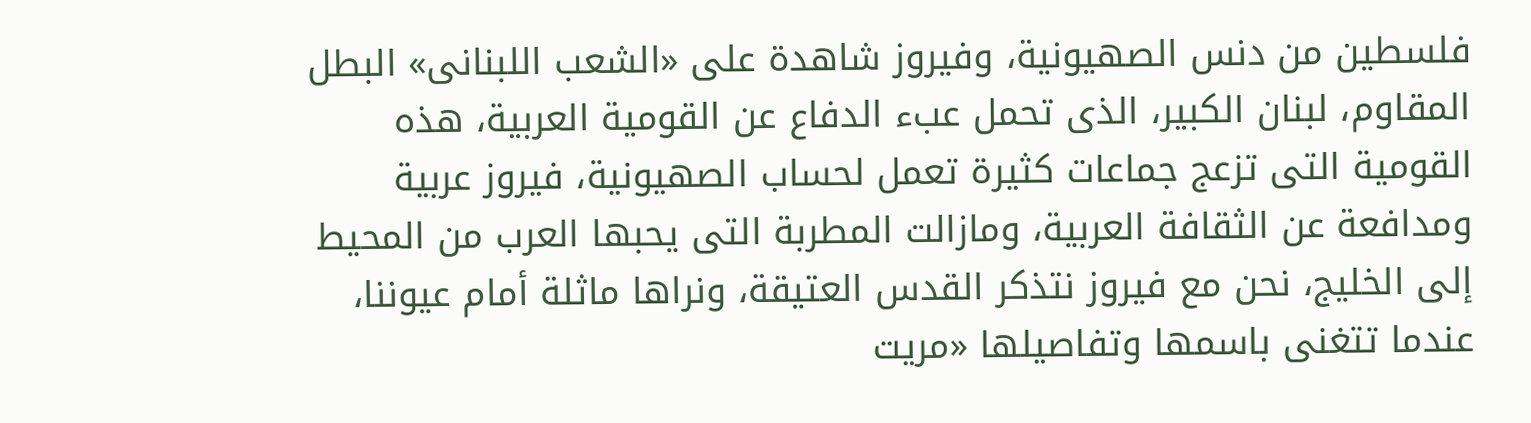فلسطين من دنس الصهيونية، وفيروز شاهدة على «الشعب اللبنانى» البطل المقاوم، لبنان الكبير، الذى تحمل عبء الدفاع عن القومية العربية، هذه القومية التى تزعج جماعات كثيرة تعمل لحساب الصهيونية، فيروز عربية ومدافعة عن الثقافة العربية، ومازالت المطربة التى يحبها العرب من المحيط إلى الخليج، نحن مع فيروز نتذكر القدس العتيقة، ونراها ماثلة أمام عيوننا، عندما تتغنى باسمها وتفاصيلها «مريت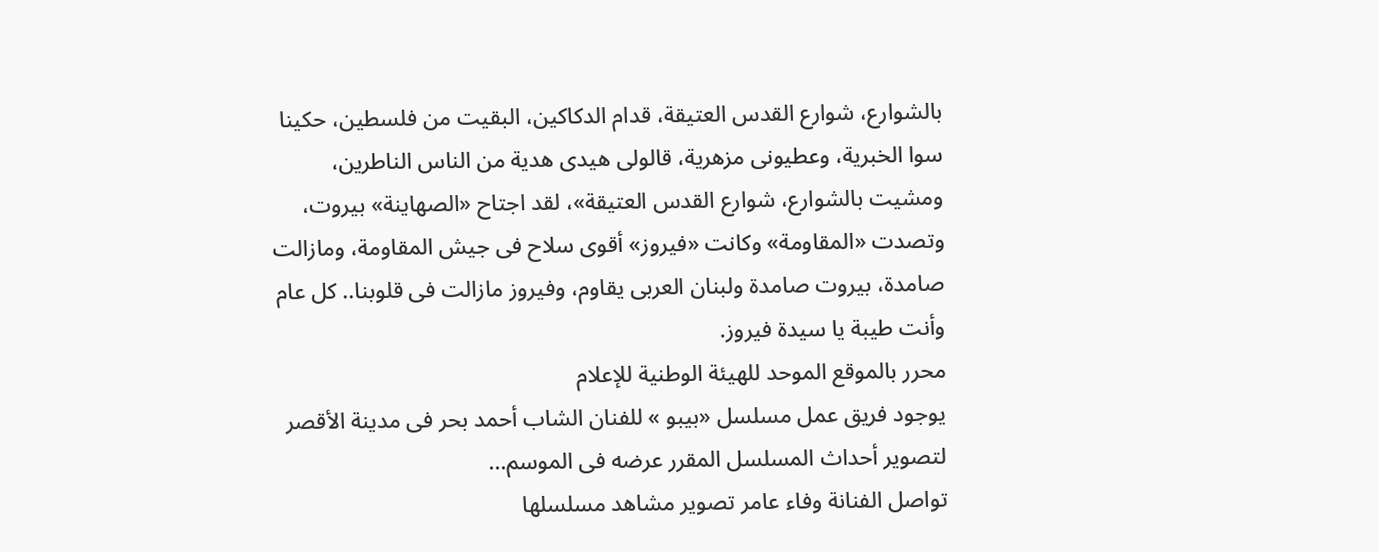بالشوارع، شوارع القدس العتيقة، قدام الدكاكين، البقيت من فلسطين، حكينا سوا الخبرية، وعطيونى مزهرية، قالولى هيدى هدية من الناس الناطرين، ومشيت بالشوارع، شوارع القدس العتيقة»، لقد اجتاح «الصهاينة» بيروت، وتصدت «المقاومة» وكانت «فيروز» أقوى سلاح فى جيش المقاومة، ومازالت صامدة، بيروت صامدة ولبنان العربى يقاوم، وفيروز مازالت فى قلوبنا.. كل عام وأنت طيبة يا سيدة فيروز.
محرر بالموقع الموحد للهيئة الوطنية للإعلام
يوجود فريق عمل مسلسل «بيبو » للفنان الشاب أحمد بحر فى مدينة الأقصر لتصوير أحداث المسلسل المقرر عرضه فى الموسم...
تواصل الفنانة وفاء عامر تصوير مشاهد مسلسلها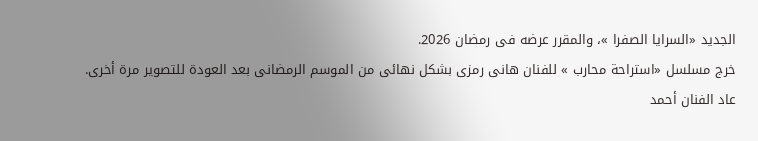الجديد «السرايا الصفرا »، والمقرر عرضه فى رمضان 2026.
خرج مسلسل «استراحة محارب » للفنان هانى رمزى بشكل نهائى من الموسم الرمضانى بعد العودة للتصوير مرة أخرى.
عاد الفنان أحمد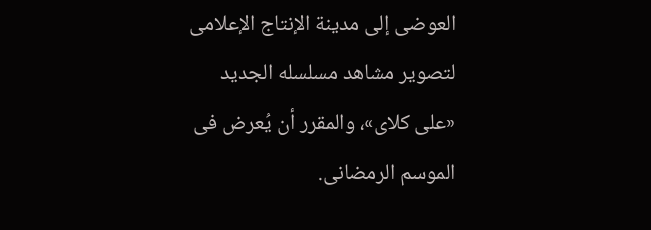العوضى إلى مدينة الإنتاج الإعلامى لتصوير مشاهد مسلسله الجديد «على كلاى»، والمقرر أن يُعرض فى الموسم الرمضانى.